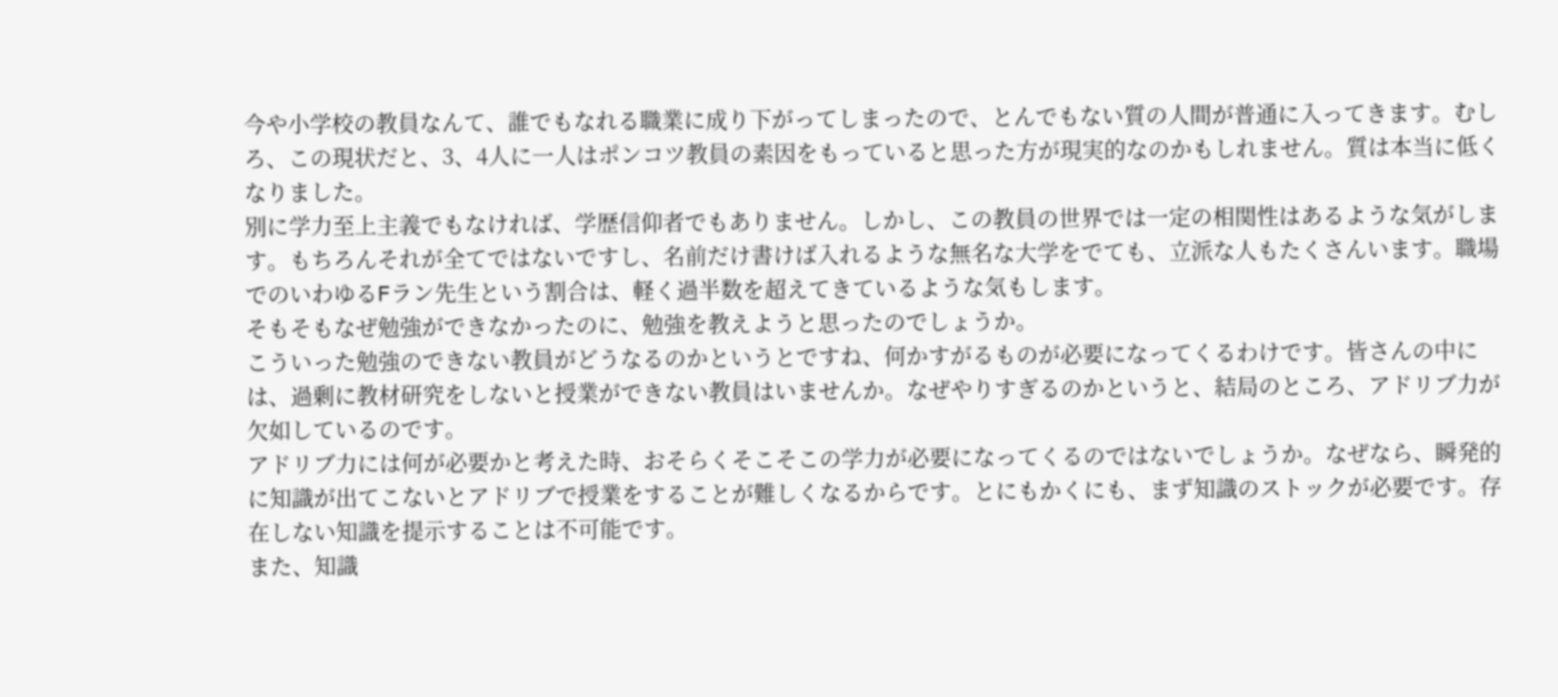今や小学校の教員なんて、誰でもなれる職業に成り下がってしまったので、とんでもない質の人間が普通に入ってきます。むしろ、この現状だと、3、4人に一人はポンコツ教員の素因をもっていると思った方が現実的なのかもしれません。質は本当に低くなりました。
別に学力至上主義でもなければ、学歴信仰者でもありません。しかし、この教員の世界では一定の相関性はあるような気がします。もちろんそれが全てではないですし、名前だけ書けば入れるような無名な大学をでても、立派な人もたくさんいます。職場でのいわゆるFラン先生という割合は、軽く過半数を超えてきているような気もします。
そもそもなぜ勉強ができなかったのに、勉強を教えようと思ったのでしょうか。
こういった勉強のできない教員がどうなるのかというとですね、何かすがるものが必要になってくるわけです。皆さんの中には、過剰に教材研究をしないと授業ができない教員はいませんか。なぜやりすぎるのかというと、結局のところ、アドリブ力が欠如しているのです。
アドリブ力には何が必要かと考えた時、おそらくそこそこの学力が必要になってくるのではないでしょうか。なぜなら、瞬発的に知識が出てこないとアドリブで授業をすることが難しくなるからです。とにもかくにも、まず知識のストックが必要です。存在しない知識を提示することは不可能です。
また、知識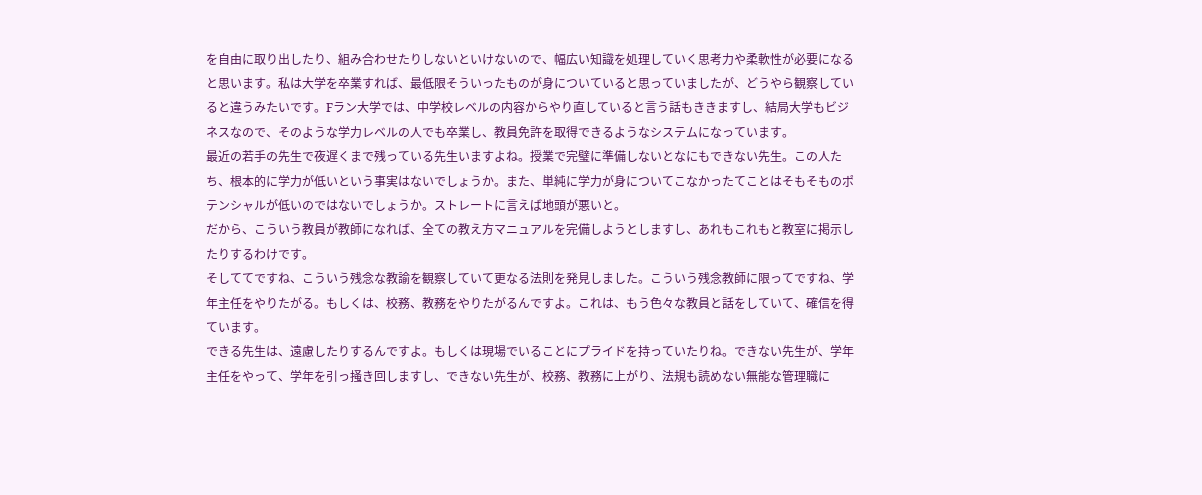を自由に取り出したり、組み合わせたりしないといけないので、幅広い知識を処理していく思考力や柔軟性が必要になると思います。私は大学を卒業すれば、最低限そういったものが身についていると思っていましたが、どうやら観察していると違うみたいです。Fラン大学では、中学校レベルの内容からやり直していると言う話もききますし、結局大学もビジネスなので、そのような学力レベルの人でも卒業し、教員免許を取得できるようなシステムになっています。
最近の若手の先生で夜遅くまで残っている先生いますよね。授業で完璧に準備しないとなにもできない先生。この人たち、根本的に学力が低いという事実はないでしょうか。また、単純に学力が身についてこなかったてことはそもそものポテンシャルが低いのではないでしょうか。ストレートに言えば地頭が悪いと。
だから、こういう教員が教師になれば、全ての教え方マニュアルを完備しようとしますし、あれもこれもと教室に掲示したりするわけです。
そしててですね、こういう残念な教諭を観察していて更なる法則を発見しました。こういう残念教師に限ってですね、学年主任をやりたがる。もしくは、校務、教務をやりたがるんですよ。これは、もう色々な教員と話をしていて、確信を得ています。
できる先生は、遠慮したりするんですよ。もしくは現場でいることにプライドを持っていたりね。できない先生が、学年主任をやって、学年を引っ掻き回しますし、できない先生が、校務、教務に上がり、法規も読めない無能な管理職に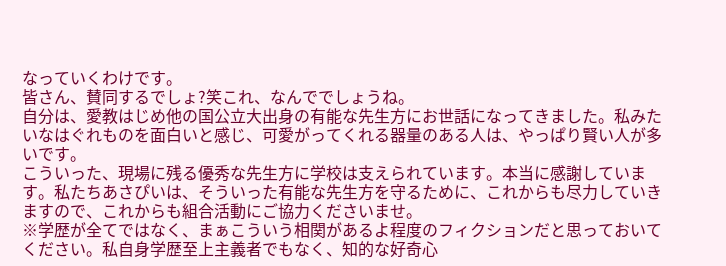なっていくわけです。
皆さん、賛同するでしょ?笑これ、なんででしょうね。
自分は、愛教はじめ他の国公立大出身の有能な先生方にお世話になってきました。私みたいなはぐれものを面白いと感じ、可愛がってくれる器量のある人は、やっぱり賢い人が多いです。
こういった、現場に残る優秀な先生方に学校は支えられています。本当に感謝しています。私たちあさぴいは、そういった有能な先生方を守るために、これからも尽力していきますので、これからも組合活動にご協力くださいませ。
※学歴が全てではなく、まぁこういう相関があるよ程度のフィクションだと思っておいてください。私自身学歴至上主義者でもなく、知的な好奇心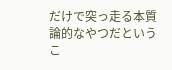だけで突っ走る本質論的なやつだというこ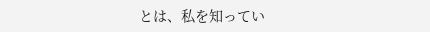とは、私を知ってい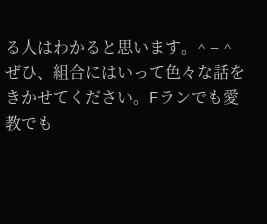る人はわかると思います。^ – ^ぜひ、組合にはいって色々な話をきかせてください。Fランでも愛教でも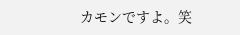カモンですよ。笑